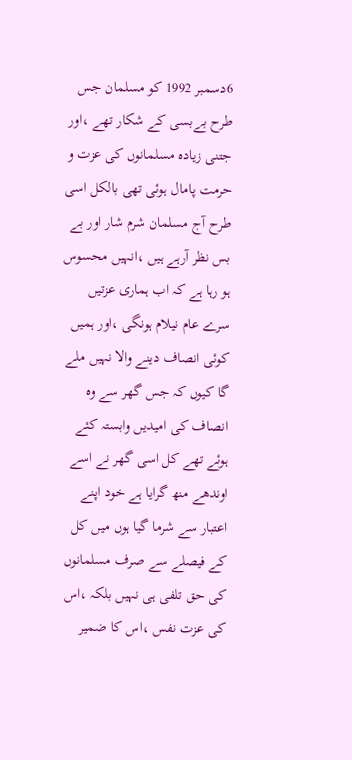6دسمبر 1992 کو مسلمان جس طرح بےبسی کے شکار تھے ،اور جتنی زیادہ مسلمانوں کی عزت و حرمت پامال ہوئی تھی بالکل اسی طرح آج مسلمان شرم شار اور بے بس نظر آرہے ہیں ،انہیں محسوس ہو رہا ہے کہ اب ہماری عزتیں سرے عام نیلام ہونگی ،اور ہمیں کوئی انصاف دینے والا نہیں ملے گا کیوں کہ جس گھر سے وہ انصاف کی امیدیں وابستہ کئے ہوئے تھے کل اسی گھر نے اسے اوندھے منھ گرایا ہے خود اپنے اعتبار سے شرما گیا ہوں میں کل کے فیصلے سے صرف مسلمانوں کی حق تلفی ہی نہیں بلکہ ،اس کی عزت نفس ،اس کا ضمیر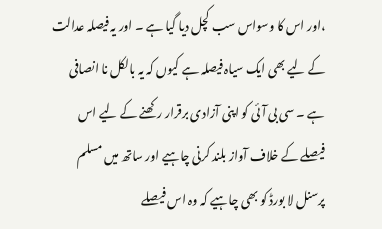،اور اس کا وسواس سب کچل دیا گیا ہے ۔ اور یہ فیصلہ عدالت کے لیے بھی ایک سیاہ فیصلہ ہے کیوں کہ یہ بالکل نا انصافی ہے ۔ سی بی آئی کو اپنی آزادی برقرار رکھنے کے لیے اس فیصلے کے خلاف آواز بلند کرنی چاہیے اور ساتھ میں مسلم پرسنل لا بورڈ کو بھی چاہیے کہ وہ اس فیصلے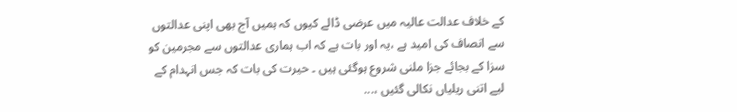کے خلاف عدالت عالیہ میں عرضی ڈالے کیوں کہ ہمیں آج بھی اپنی عدالتوں سے انصاف کی امید ہے ،یہ اور بات ہے کہ اب ہماری عدالتوں سے مجرمین کو سزا کے بجائے جزا ملنی شروع ہوگئی ہیں ۔ حیرت کی بات کہ جس انہدام کے لیے اتنی ریلیاں نکالی گئیں ،...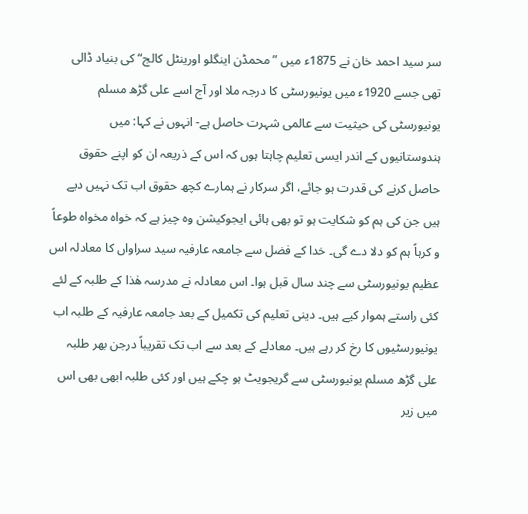سر سید احمد خان نے 1875ء میں ”محمڈن اینگلو اورینٹل کالج“ کی بنیاد ڈالی تھی جسے 1920ء میں یونیورسٹی کا درجہ ملا اور آج اسے علی گڑھ مسلم یونیورسٹی کی حیثیت سے عالمی شہرت حاصل ہے- انہوں نے کہا: میں ہندوستانیوں کے اندر ایسی تعلیم چاہتا ہوں کہ اس کے ذریعہ ان کو اپنے حقوق حاصل کرنے کی قدرت ہو جائے، اگر سرکار نے ہمارے کچھ حقوق اب تک نہیں دیے ہیں جن کی ہم کو شکایت ہو تو بھی ہائی ایجوکیشن وہ چیز ہے کہ خواہ مخواہ طوعاً و کرہاً ہم کو دلا دے گی۔ خدا کے فضل سے جامعہ عارفیہ سید سراواں کا معادلہ اس عظیم یونیورسٹی سے چند سال قبل ہوا۔ اس معادلہ نے مدرسہ ھٰذا کے طلبہ کے لئے کئی راستے ہموار کیے ہیں۔ دینی تعلیم کی تکمیل کے بعد جامعہ عارفیہ کے طلبہ اب یونیورسٹیوں کا رخ کر رہے ہیں۔ معادلے کے بعد سے اب تک تقریباً درجن بھر طلبہ علی گڑھ مسلم یونیورسٹی سے گریجویٹ ہو چکے ہیں اور کئی طلبہ ابھی بھی اس میں زیر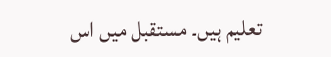تعلیم ہیں۔ مستقبل میں اس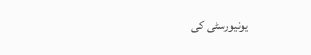یونیورسٹی کی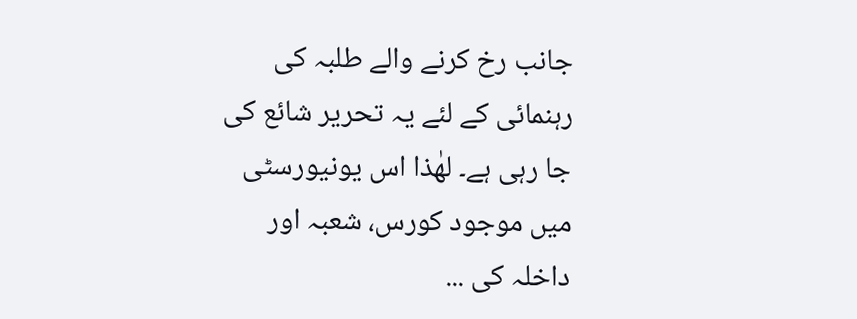جانب رخ کرنے والے طلبہ کی رہنمائی کے لئے یہ تحریر شائع کی جا رہی ہے۔ لھٰذا اس یونیورسٹی میں موجود کورس، شعبہ اور داخلہ کی ...